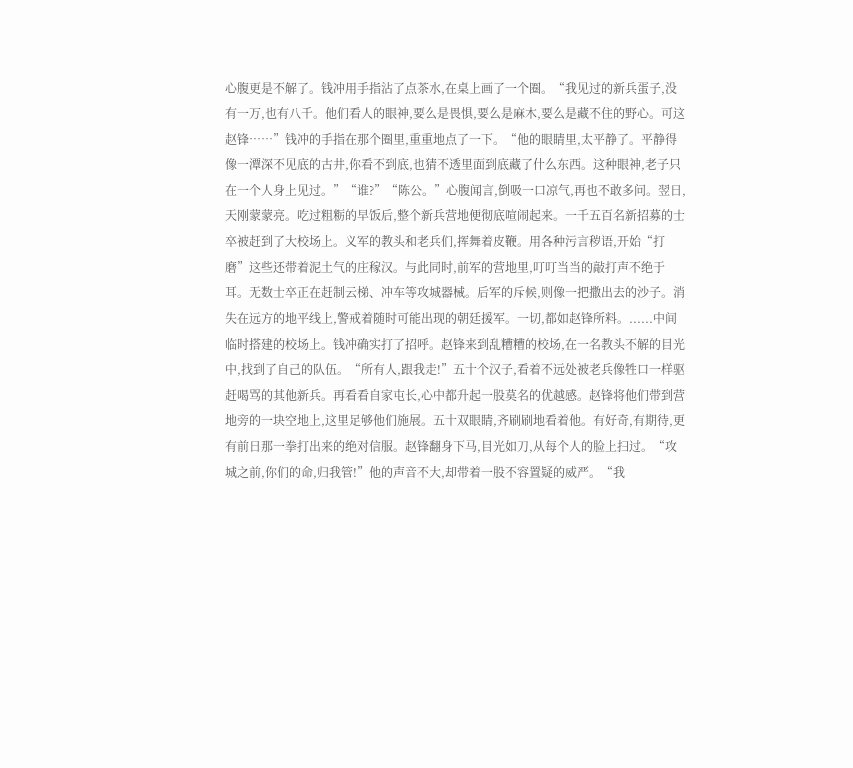心腹更是不解了。钱冲用手指沾了点茶水,在桌上画了一个圈。“我见过的新兵蛋子,没有一万,也有八千。他们看人的眼神,要么是畏惧,要么是麻木,要么是藏不住的野心。可这赵锋……”钱冲的手指在那个圈里,重重地点了一下。“他的眼睛里,太平静了。平静得像一潭深不见底的古井,你看不到底,也猜不透里面到底藏了什么东西。这种眼神,老子只在一个人身上见过。”“谁?”“陈公。”心腹闻言,倒吸一口凉气,再也不敢多问。翌日,天刚蒙蒙亮。吃过粗粝的早饭后,整个新兵营地便彻底喧闹起来。一千五百名新招募的士卒被赶到了大校场上。义军的教头和老兵们,挥舞着皮鞭。用各种污言秽语,开始“打磨”这些还带着泥土气的庄稼汉。与此同时,前军的营地里,叮叮当当的敲打声不绝于耳。无数士卒正在赶制云梯、冲车等攻城器械。后军的斥候,则像一把撒出去的沙子。消失在远方的地平线上,警戒着随时可能出现的朝廷援军。一切,都如赵锋所料。......中间临时搭建的校场上。钱冲确实打了招呼。赵锋来到乱糟糟的校场,在一名教头不解的目光中,找到了自己的队伍。“所有人,跟我走!”五十个汉子,看着不远处被老兵像牲口一样驱赶喝骂的其他新兵。再看看自家屯长,心中都升起一股莫名的优越感。赵锋将他们带到营地旁的一块空地上,这里足够他们施展。五十双眼睛,齐刷刷地看着他。有好奇,有期待,更有前日那一拳打出来的绝对信服。赵锋翻身下马,目光如刀,从每个人的脸上扫过。“攻城之前,你们的命,归我管!”他的声音不大,却带着一股不容置疑的威严。“我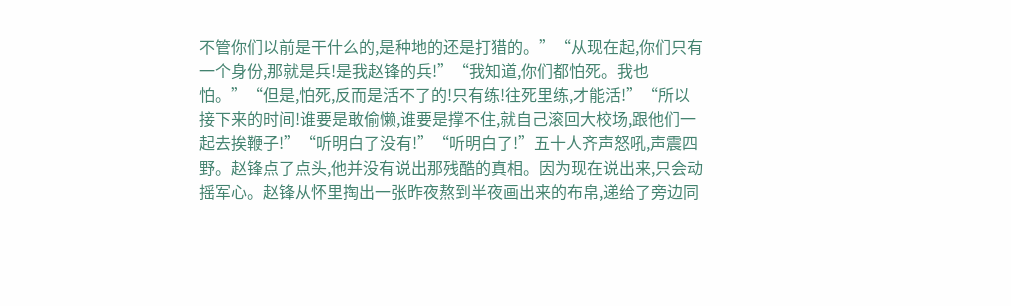不管你们以前是干什么的,是种地的还是打猎的。”“从现在起,你们只有一个身份,那就是兵!是我赵锋的兵!”“我知道,你们都怕死。我也怕。”“但是,怕死,反而是活不了的!只有练!往死里练,才能活!”“所以接下来的时间!谁要是敢偷懒,谁要是撑不住,就自己滚回大校场,跟他们一起去挨鞭子!”“听明白了没有!”“听明白了!”五十人齐声怒吼,声震四野。赵锋点了点头,他并没有说出那残酷的真相。因为现在说出来,只会动摇军心。赵锋从怀里掏出一张昨夜熬到半夜画出来的布帛,递给了旁边同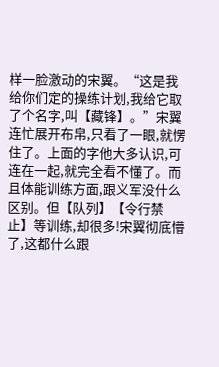样一脸激动的宋翼。“这是我给你们定的操练计划,我给它取了个名字,叫【藏锋】。”宋翼连忙展开布帛,只看了一眼,就愣住了。上面的字他大多认识,可连在一起,就完全看不懂了。而且体能训练方面,跟义军没什么区别。但【队列】【令行禁止】等训练,却很多!宋翼彻底懵了,这都什么跟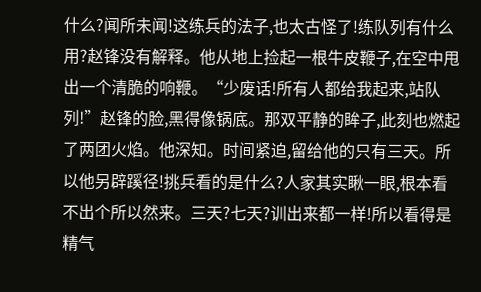什么?闻所未闻!这练兵的法子,也太古怪了!练队列有什么用?赵锋没有解释。他从地上捡起一根牛皮鞭子,在空中甩出一个清脆的响鞭。“少废话!所有人都给我起来,站队列!”赵锋的脸,黑得像锅底。那双平静的眸子,此刻也燃起了两团火焰。他深知。时间紧迫,留给他的只有三天。所以他另辟蹊径!挑兵看的是什么?人家其实瞅一眼,根本看不出个所以然来。三天?七天?训出来都一样!所以看得是精气